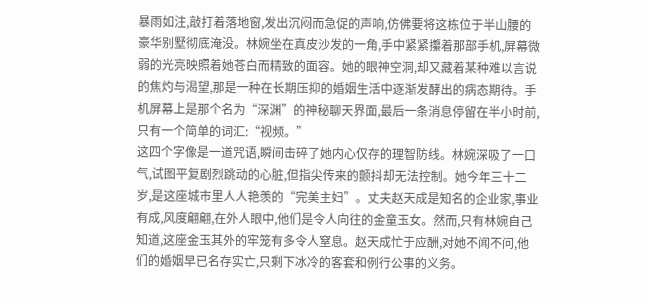暴雨如注,敲打着落地窗,发出沉闷而急促的声响,仿佛要将这栋位于半山腰的豪华别墅彻底淹没。林婉坐在真皮沙发的一角,手中紧紧攥着那部手机,屏幕微弱的光亮映照着她苍白而精致的面容。她的眼神空洞,却又藏着某种难以言说的焦灼与渴望,那是一种在长期压抑的婚姻生活中逐渐发酵出的病态期待。手机屏幕上是那个名为“深渊”的神秘聊天界面,最后一条消息停留在半小时前,只有一个简单的词汇:“视频。”
这四个字像是一道咒语,瞬间击碎了她内心仅存的理智防线。林婉深吸了一口气,试图平复剧烈跳动的心脏,但指尖传来的颤抖却无法控制。她今年三十二岁,是这座城市里人人艳羡的“完美主妇”。丈夫赵天成是知名的企业家,事业有成,风度翩翩,在外人眼中,他们是令人向往的金童玉女。然而,只有林婉自己知道,这座金玉其外的牢笼有多令人窒息。赵天成忙于应酬,对她不闻不问,他们的婚姻早已名存实亡,只剩下冰冷的客套和例行公事的义务。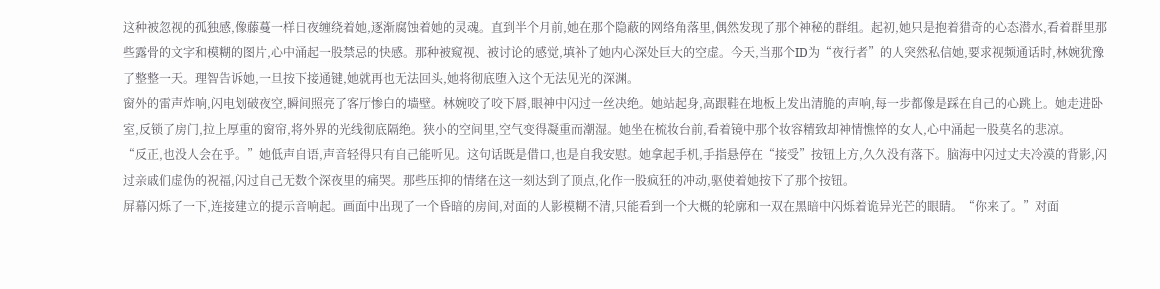这种被忽视的孤独感,像藤蔓一样日夜缠绕着她,逐渐腐蚀着她的灵魂。直到半个月前,她在那个隐蔽的网络角落里,偶然发现了那个神秘的群组。起初,她只是抱着猎奇的心态潜水,看着群里那些露骨的文字和模糊的图片,心中涌起一股禁忌的快感。那种被窥视、被讨论的感觉,填补了她内心深处巨大的空虚。今天,当那个ID为“夜行者”的人突然私信她,要求视频通话时,林婉犹豫了整整一天。理智告诉她,一旦按下接通键,她就再也无法回头,她将彻底堕入这个无法见光的深渊。
窗外的雷声炸响,闪电划破夜空,瞬间照亮了客厅惨白的墙壁。林婉咬了咬下唇,眼神中闪过一丝决绝。她站起身,高跟鞋在地板上发出清脆的声响,每一步都像是踩在自己的心跳上。她走进卧室,反锁了房门,拉上厚重的窗帘,将外界的光线彻底隔绝。狭小的空间里,空气变得凝重而潮湿。她坐在梳妆台前,看着镜中那个妆容精致却神情憔悴的女人,心中涌起一股莫名的悲凉。
“反正,也没人会在乎。”她低声自语,声音轻得只有自己能听见。这句话既是借口,也是自我安慰。她拿起手机,手指悬停在“接受”按钮上方,久久没有落下。脑海中闪过丈夫冷漠的背影,闪过亲戚们虚伪的祝福,闪过自己无数个深夜里的痛哭。那些压抑的情绪在这一刻达到了顶点,化作一股疯狂的冲动,驱使着她按下了那个按钮。
屏幕闪烁了一下,连接建立的提示音响起。画面中出现了一个昏暗的房间,对面的人影模糊不清,只能看到一个大概的轮廓和一双在黑暗中闪烁着诡异光芒的眼睛。“你来了。”对面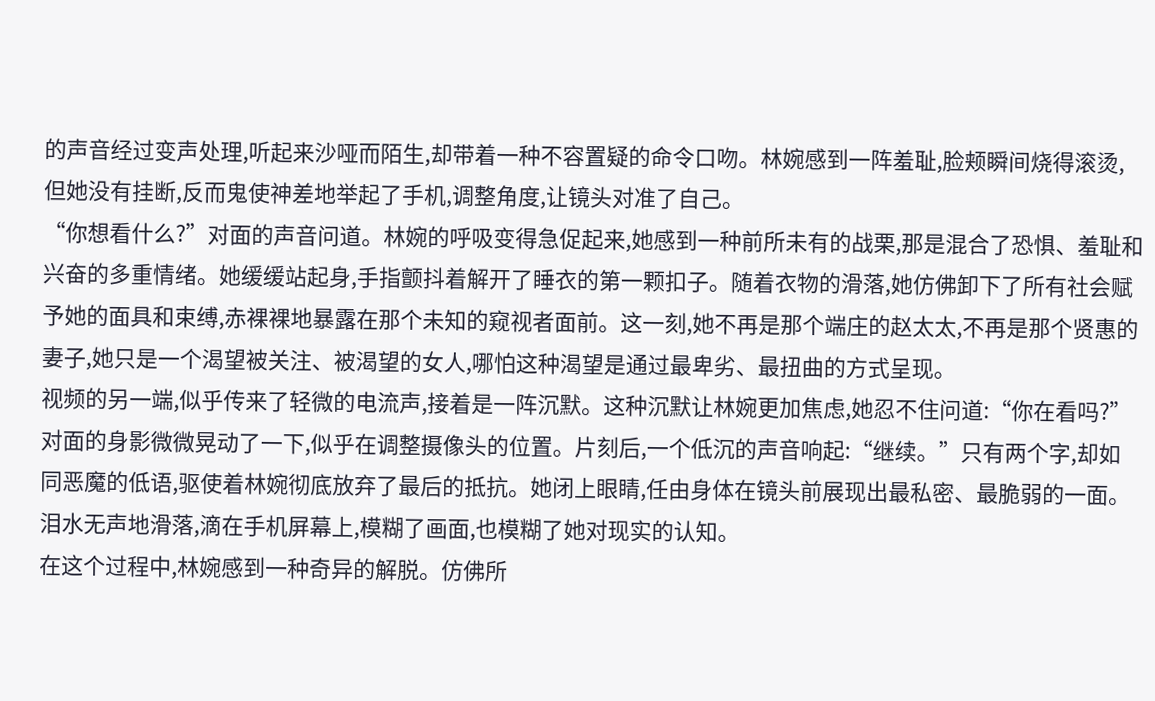的声音经过变声处理,听起来沙哑而陌生,却带着一种不容置疑的命令口吻。林婉感到一阵羞耻,脸颊瞬间烧得滚烫,但她没有挂断,反而鬼使神差地举起了手机,调整角度,让镜头对准了自己。
“你想看什么?”对面的声音问道。林婉的呼吸变得急促起来,她感到一种前所未有的战栗,那是混合了恐惧、羞耻和兴奋的多重情绪。她缓缓站起身,手指颤抖着解开了睡衣的第一颗扣子。随着衣物的滑落,她仿佛卸下了所有社会赋予她的面具和束缚,赤裸裸地暴露在那个未知的窥视者面前。这一刻,她不再是那个端庄的赵太太,不再是那个贤惠的妻子,她只是一个渴望被关注、被渴望的女人,哪怕这种渴望是通过最卑劣、最扭曲的方式呈现。
视频的另一端,似乎传来了轻微的电流声,接着是一阵沉默。这种沉默让林婉更加焦虑,她忍不住问道:“你在看吗?”对面的身影微微晃动了一下,似乎在调整摄像头的位置。片刻后,一个低沉的声音响起:“继续。”只有两个字,却如同恶魔的低语,驱使着林婉彻底放弃了最后的抵抗。她闭上眼睛,任由身体在镜头前展现出最私密、最脆弱的一面。泪水无声地滑落,滴在手机屏幕上,模糊了画面,也模糊了她对现实的认知。
在这个过程中,林婉感到一种奇异的解脱。仿佛所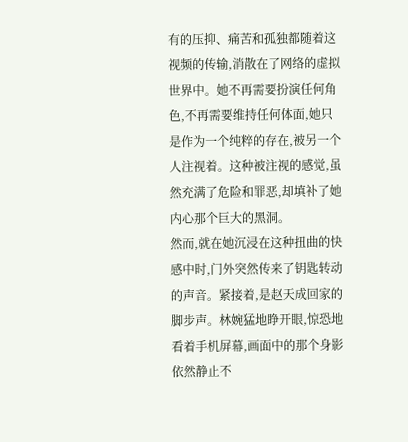有的压抑、痛苦和孤独都随着这视频的传输,消散在了网络的虚拟世界中。她不再需要扮演任何角色,不再需要维持任何体面,她只是作为一个纯粹的存在,被另一个人注视着。这种被注视的感觉,虽然充满了危险和罪恶,却填补了她内心那个巨大的黑洞。
然而,就在她沉浸在这种扭曲的快感中时,门外突然传来了钥匙转动的声音。紧接着,是赵天成回家的脚步声。林婉猛地睁开眼,惊恐地看着手机屏幕,画面中的那个身影依然静止不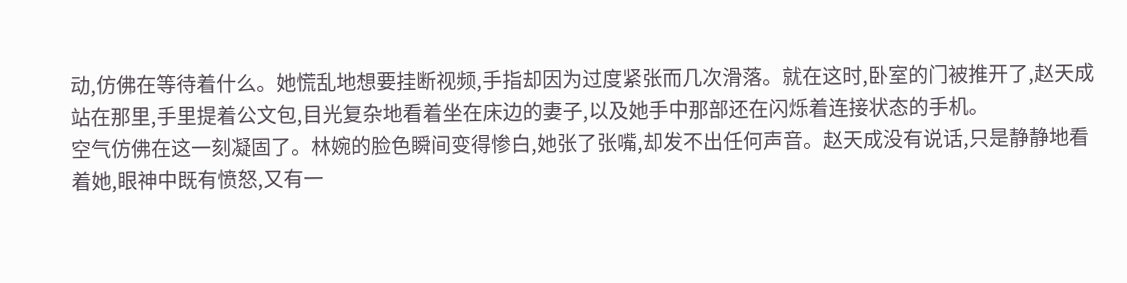动,仿佛在等待着什么。她慌乱地想要挂断视频,手指却因为过度紧张而几次滑落。就在这时,卧室的门被推开了,赵天成站在那里,手里提着公文包,目光复杂地看着坐在床边的妻子,以及她手中那部还在闪烁着连接状态的手机。
空气仿佛在这一刻凝固了。林婉的脸色瞬间变得惨白,她张了张嘴,却发不出任何声音。赵天成没有说话,只是静静地看着她,眼神中既有愤怒,又有一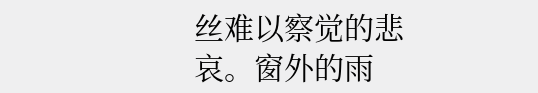丝难以察觉的悲哀。窗外的雨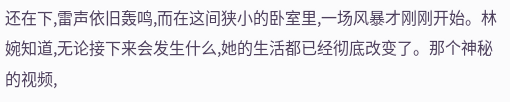还在下,雷声依旧轰鸣,而在这间狭小的卧室里,一场风暴才刚刚开始。林婉知道,无论接下来会发生什么,她的生活都已经彻底改变了。那个神秘的视频,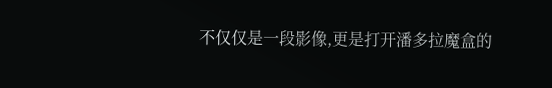不仅仅是一段影像,更是打开潘多拉魔盒的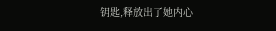钥匙,释放出了她内心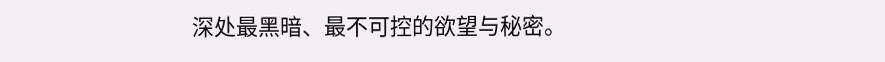深处最黑暗、最不可控的欲望与秘密。